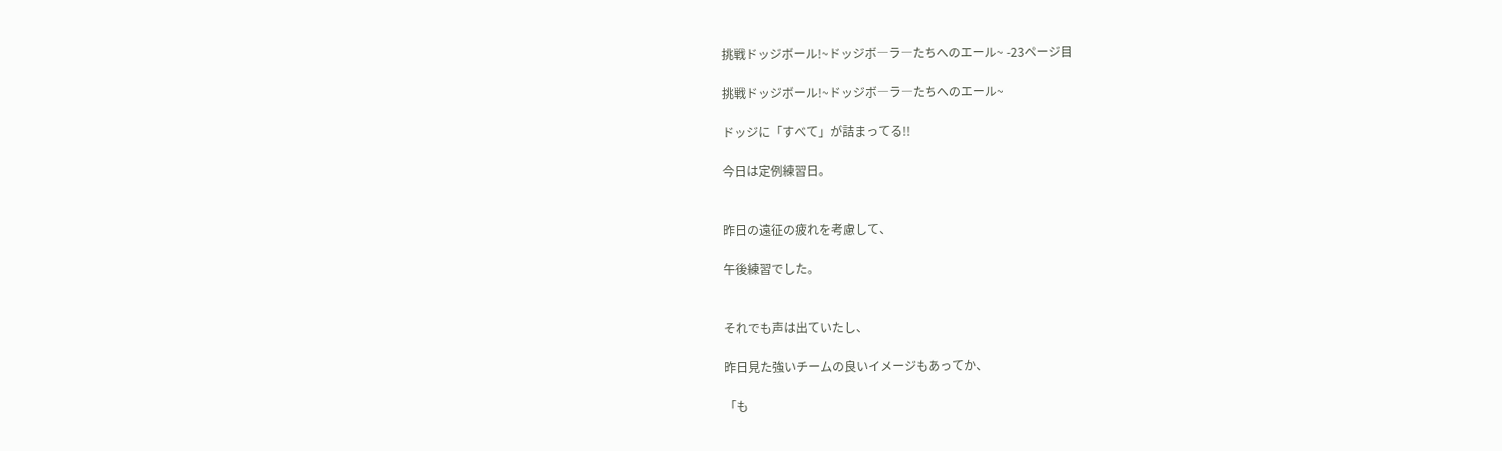挑戦ドッジボール!~ドッジボ―ラ―たちへのエール~ -23ページ目

挑戦ドッジボール!~ドッジボ―ラ―たちへのエール~

ドッジに「すべて」が詰まってる!!

今日は定例練習日。


昨日の遠征の疲れを考慮して、

午後練習でした。


それでも声は出ていたし、

昨日見た強いチームの良いイメージもあってか、

「も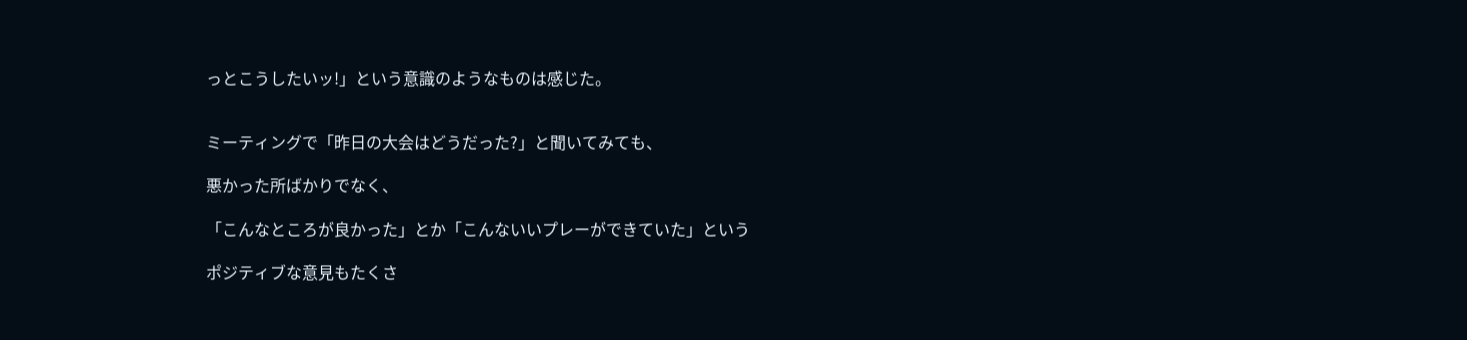っとこうしたいッ!」という意識のようなものは感じた。


ミーティングで「昨日の大会はどうだった?」と聞いてみても、

悪かった所ばかりでなく、

「こんなところが良かった」とか「こんないいプレーができていた」という

ポジティブな意見もたくさ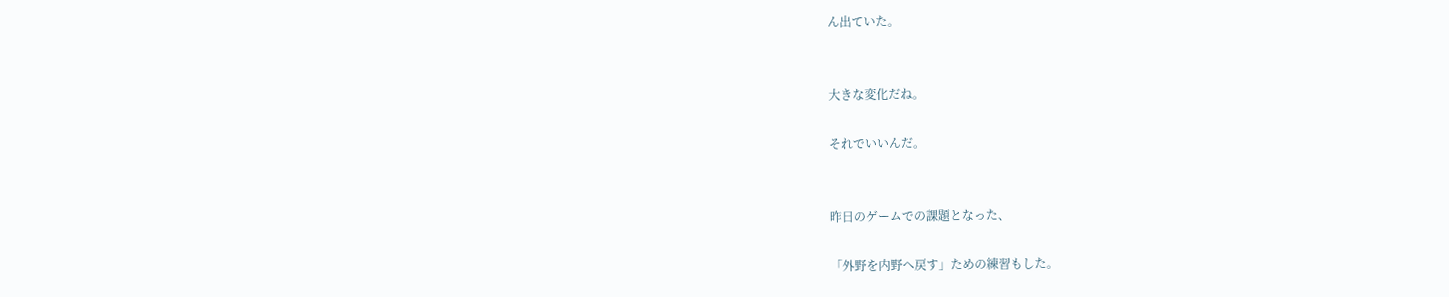ん出ていた。


大きな変化だね。

それでいいんだ。


昨日のゲームでの課題となった、

「外野を内野へ戻す」ための練習もした。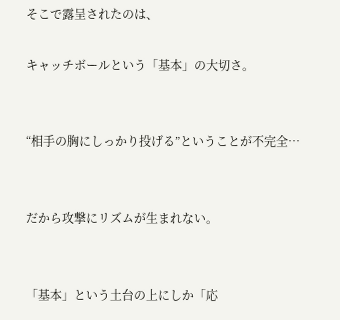そこで露呈されたのは、

キャッチボールという「基本」の大切さ。


“相手の胸にしっかり投げる”ということが不完全…


だから攻撃にリズムが生まれない。


「基本」という土台の上にしか「応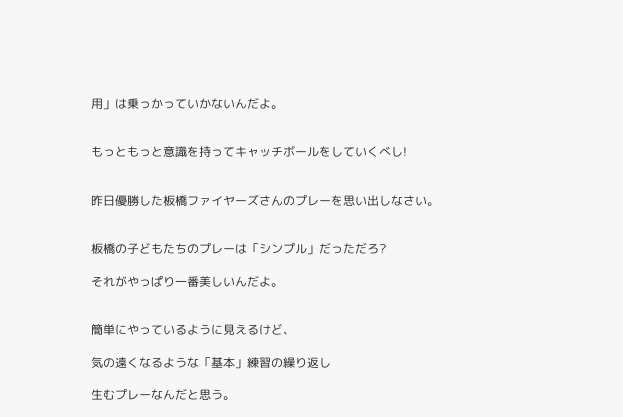用」は乗っかっていかないんだよ。


もっともっと意識を持ってキャッチボールをしていくべし!


昨日優勝した板橋ファイヤーズさんのプレーを思い出しなさい。


板橋の子どもたちのプレーは「シンプル」だっただろ?

それがやっぱり一番美しいんだよ。


簡単にやっているように見えるけど、

気の遠くなるような「基本」練習の繰り返し

生むプレーなんだと思う。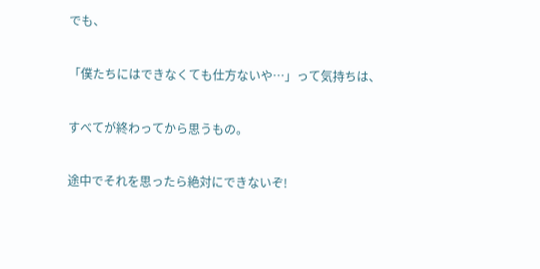でも、

「僕たちにはできなくても仕方ないや…」って気持ちは、

すべてが終わってから思うもの。

途中でそれを思ったら絶対にできないぞ!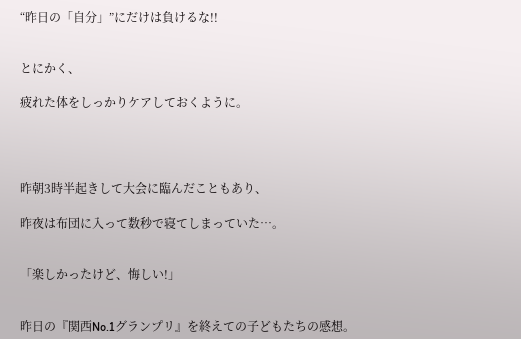“昨日の「自分」”にだけは負けるな!!


とにかく、

疲れた体をしっかりケアしておくように。




昨朝3時半起きして大会に臨んだこともあり、

昨夜は布団に入って数秒で寝てしまっていた…。


「楽しかったけど、悔しい!」


昨日の『関西No.1グランプリ』を終えての子どもたちの感想。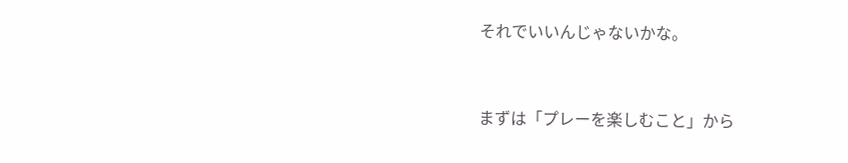それでいいんじゃないかな。


まずは「プレーを楽しむこと」から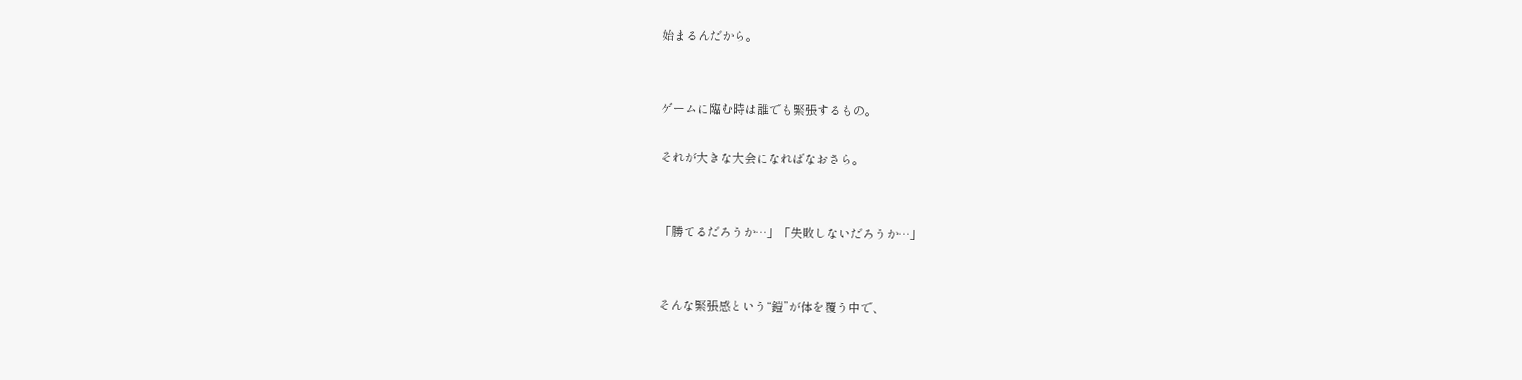始まるんだから。


ゲームに臨む時は誰でも緊張するもの。

それが大きな大会になればなおさら。


「勝てるだろうか…」「失敗しないだろうか…」


そんな緊張感という“鎧”が体を覆う中で、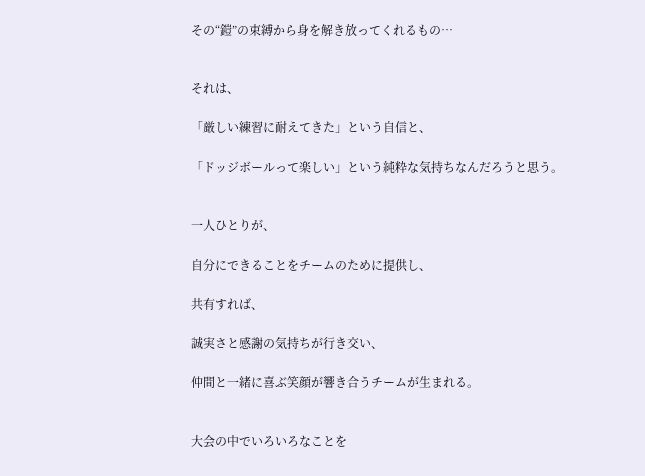その“鎧”の束縛から身を解き放ってくれるもの…


それは、

「厳しい練習に耐えてきた」という自信と、

「ドッジボールって楽しい」という純粋な気持ちなんだろうと思う。


一人ひとりが、

自分にできることをチームのために提供し、

共有すれば、

誠実さと感謝の気持ちが行き交い、

仲間と一緒に喜ぶ笑顔が響き合うチームが生まれる。


大会の中でいろいろなことを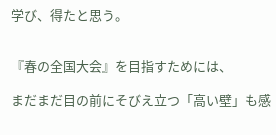学び、得たと思う。


『春の全国大会』を目指すためには、

まだまだ目の前にそびえ立つ「高い壁」も感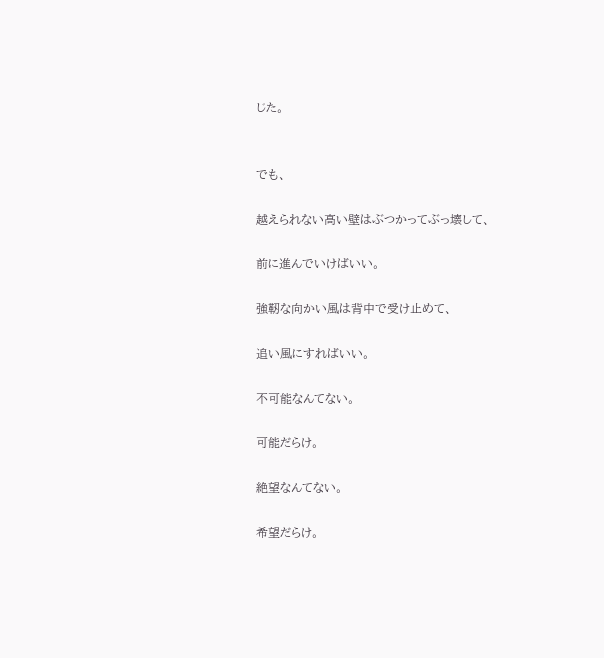じた。


でも、

越えられない高い壁はぶつかってぶっ壊して、

前に進んでいけばいい。

強靭な向かい風は背中で受け止めて、

追い風にすればいい。

不可能なんてない。

可能だらけ。

絶望なんてない。

希望だらけ。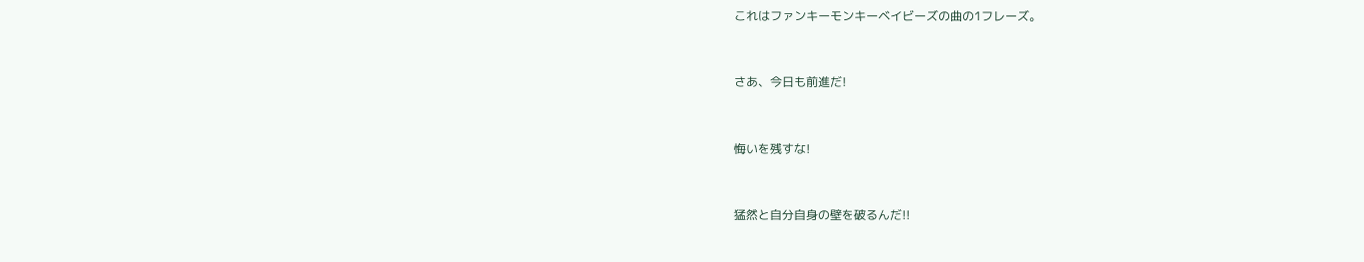これはファンキーモンキーベイビーズの曲の1フレーズ。


さあ、今日も前進だ!


悔いを残すな!


猛然と自分自身の壁を破るんだ!!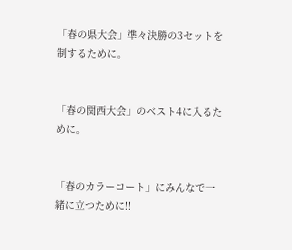「春の県大会」準々決勝の3セットを制するために。


「春の関西大会」のベスト4に入るために。


「春のカラーコート」にみんなで一緒に立つために!!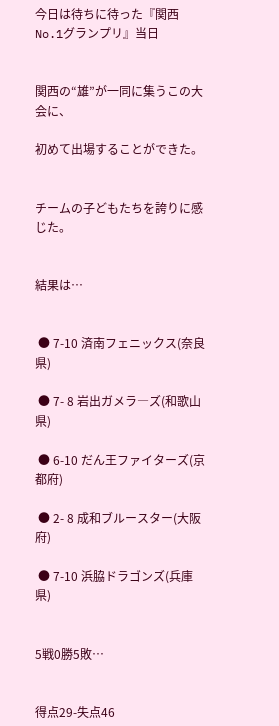今日は待ちに待った『関西No.1グランプリ』当日


関西の“雄”が一同に集うこの大会に、

初めて出場することができた。


チームの子どもたちを誇りに感じた。


結果は…


 ● 7-10 済南フェニックス(奈良県)

 ● 7- 8 岩出ガメラ―ズ(和歌山県)

 ● 6-10 だん王ファイターズ(京都府)

 ● 2- 8 成和ブルースター(大阪府)

 ● 7-10 浜脇ドラゴンズ(兵庫県)


5戦0勝5敗…


得点29-失点46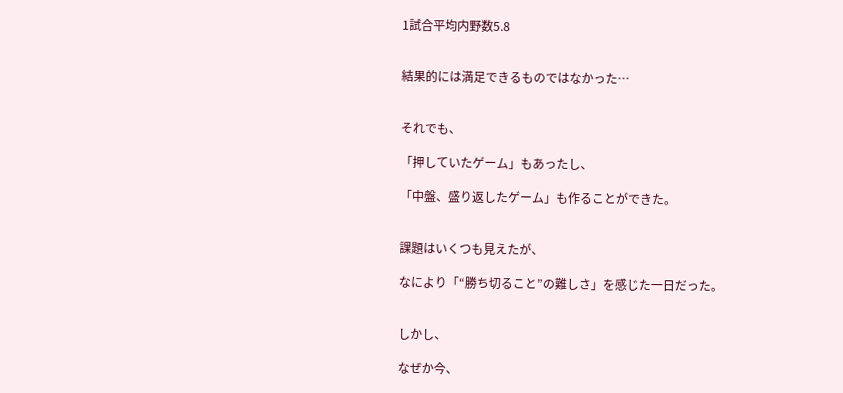1試合平均内野数5.8


結果的には満足できるものではなかった…


それでも、

「押していたゲーム」もあったし、

「中盤、盛り返したゲーム」も作ることができた。


課題はいくつも見えたが、

なにより「“勝ち切ること”の難しさ」を感じた一日だった。


しかし、

なぜか今、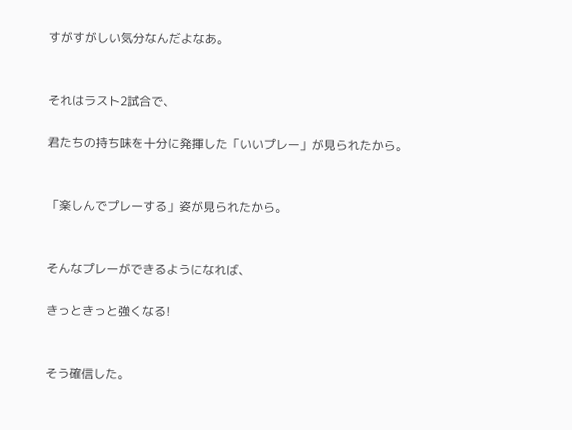すがすがしい気分なんだよなあ。


それはラスト2試合で、

君たちの持ち味を十分に発揮した「いいプレー」が見られたから。


「楽しんでプレーする」姿が見られたから。


そんなプレーができるようになれば、

きっときっと強くなる!


そう確信した。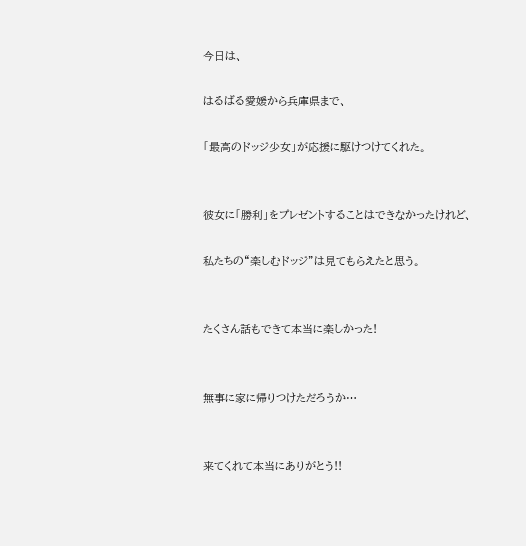今日は、

はるばる愛媛から兵庫県まで、

「最高のドッジ少女」が応援に駆けつけてくれた。


彼女に「勝利」をプレゼントすることはできなかったけれど、

私たちの“楽しむドッジ”は見てもらえたと思う。


たくさん話もできて本当に楽しかった!


無事に家に帰りつけただろうか…


来てくれて本当にありがとう!!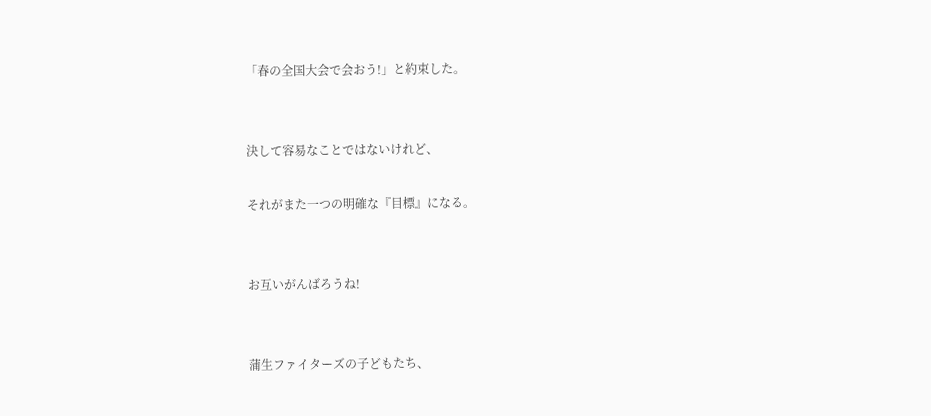「春の全国大会で会おう!」と約束した。


決して容易なことではないけれど、

それがまた一つの明確な『目標』になる。


お互いがんばろうね!


蒲生ファイターズの子どもたち、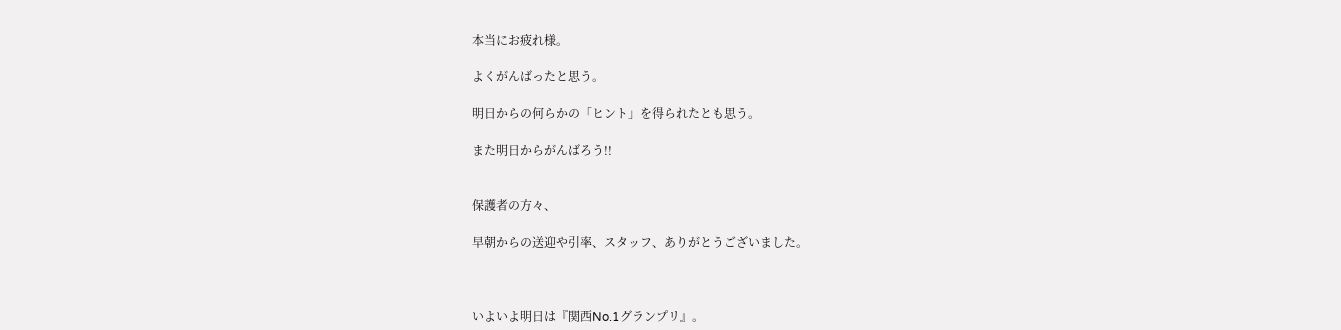本当にお疲れ様。

よくがんばったと思う。

明日からの何らかの「ヒント」を得られたとも思う。

また明日からがんばろう!!


保護者の方々、

早朝からの送迎や引率、スタッフ、ありがとうございました。



いよいよ明日は『関西No.1グランプリ』。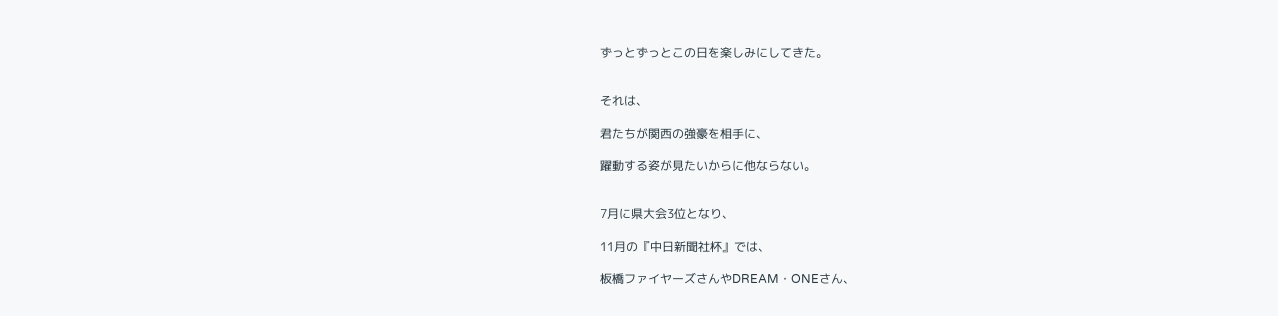ずっとずっとこの日を楽しみにしてきた。


それは、

君たちが関西の強豪を相手に、

躍動する姿が見たいからに他ならない。


7月に県大会3位となり、

11月の『中日新聞社杯』では、

板橋ファイヤーズさんやDREAM・ONEさん、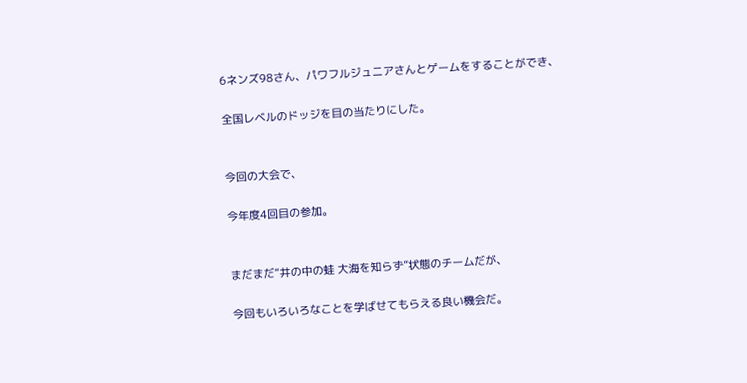6ネンズ98さん、パワフルジュニアさんとゲームをすることができ、

全国レベルのドッジを目の当たりにした。


今回の大会で、

今年度4回目の参加。


まだまだ“井の中の蛙 大海を知らず”状態のチームだが、

今回もいろいろなことを学ばせてもらえる良い機会だ。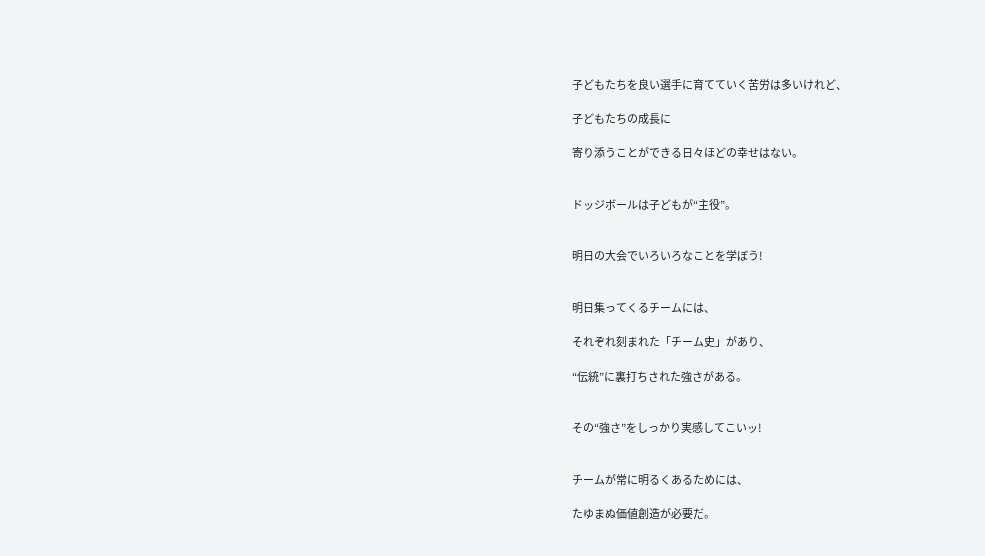子どもたちを良い選手に育てていく苦労は多いけれど、

子どもたちの成長に

寄り添うことができる日々ほどの幸せはない。


ドッジボールは子どもが“主役”。


明日の大会でいろいろなことを学ぼう!


明日集ってくるチームには、

それぞれ刻まれた「チーム史」があり、

“伝統”に裏打ちされた強さがある。


その“強さ”をしっかり実感してこいッ!


チームが常に明るくあるためには、

たゆまぬ価値創造が必要だ。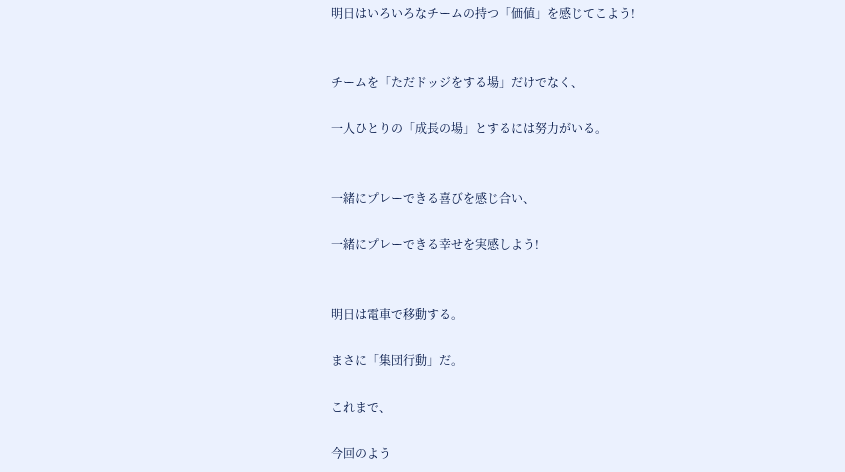明日はいろいろなチームの持つ「価値」を感じてこよう!


チームを「ただドッジをする場」だけでなく、

一人ひとりの「成長の場」とするには努力がいる。


一緒にプレーできる喜びを感じ合い、

一緒にプレーできる幸せを実感しよう!


明日は電車で移動する。

まさに「集団行動」だ。

これまで、

今回のよう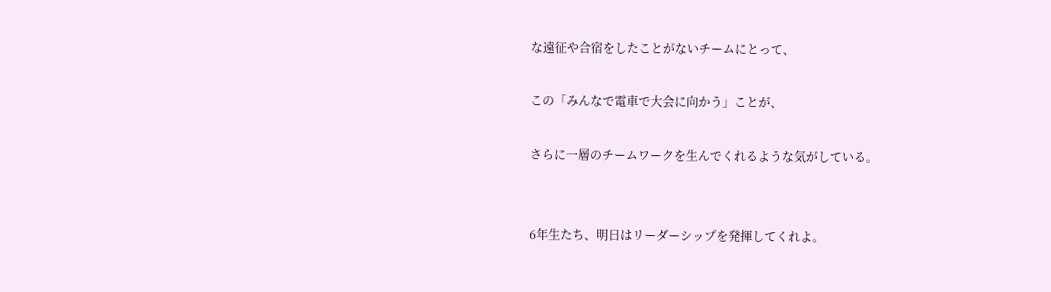な遠征や合宿をしたことがないチームにとって、

この「みんなで電車で大会に向かう」ことが、

さらに一層のチームワークを生んでくれるような気がしている。


6年生たち、明日はリーダーシップを発揮してくれよ。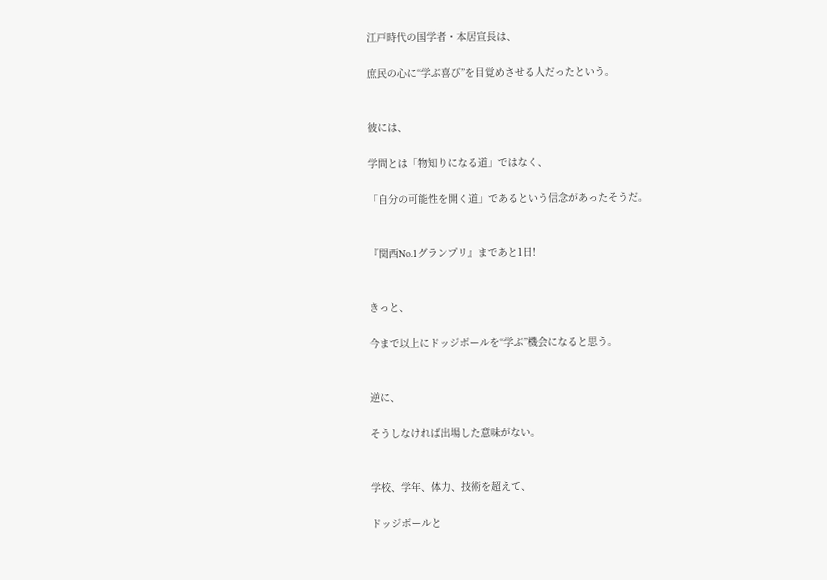江戸時代の国学者・本居宣長は、

庶民の心に“学ぶ喜び”を目覚めさせる人だったという。


彼には、

学問とは「物知りになる道」ではなく、

「自分の可能性を開く道」であるという信念があったそうだ。


『関西No.1グランプリ』まであと1日!


きっと、

今まで以上にドッジボールを“学ぶ”機会になると思う。


逆に、

そうしなければ出場した意味がない。


学校、学年、体力、技術を超えて、

ドッジボールと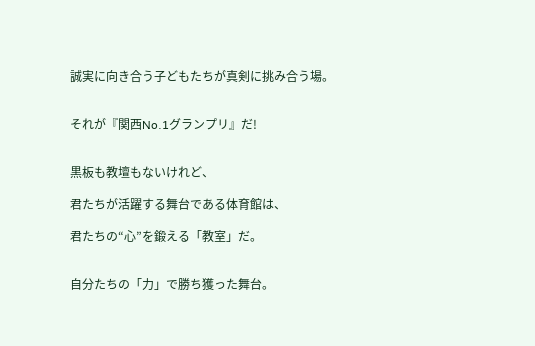誠実に向き合う子どもたちが真剣に挑み合う場。


それが『関西No.1グランプリ』だ!


黒板も教壇もないけれど、

君たちが活躍する舞台である体育館は、

君たちの“心”を鍛える「教室」だ。


自分たちの「力」で勝ち獲った舞台。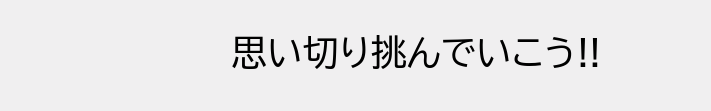思い切り挑んでいこう!!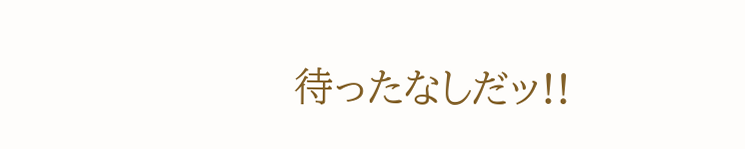待ったなしだッ!!